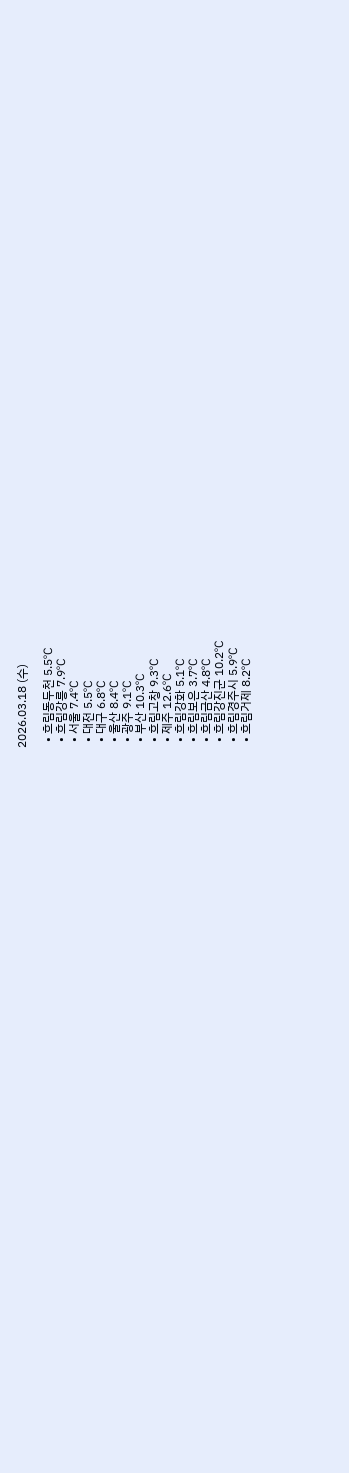2026.03.18 (수)

  • 흐림동두천 5.5℃
  • 흐림강릉 7.9℃
  • 서울 7.4℃
  • 대전 5.5℃
  • 대구 6.8℃
  • 울산 8.4℃
  • 광주 9.1℃
  • 부산 10.3℃
  • 흐림고창 9.3℃
  • 제주 12.6℃
  • 흐림강화 5.1℃
  • 흐림보은 3.7℃
  • 흐림금산 4.8℃
  • 흐림강진군 10.2℃
  • 흐림경주시 5.9℃
  • 흐림거제 8.2℃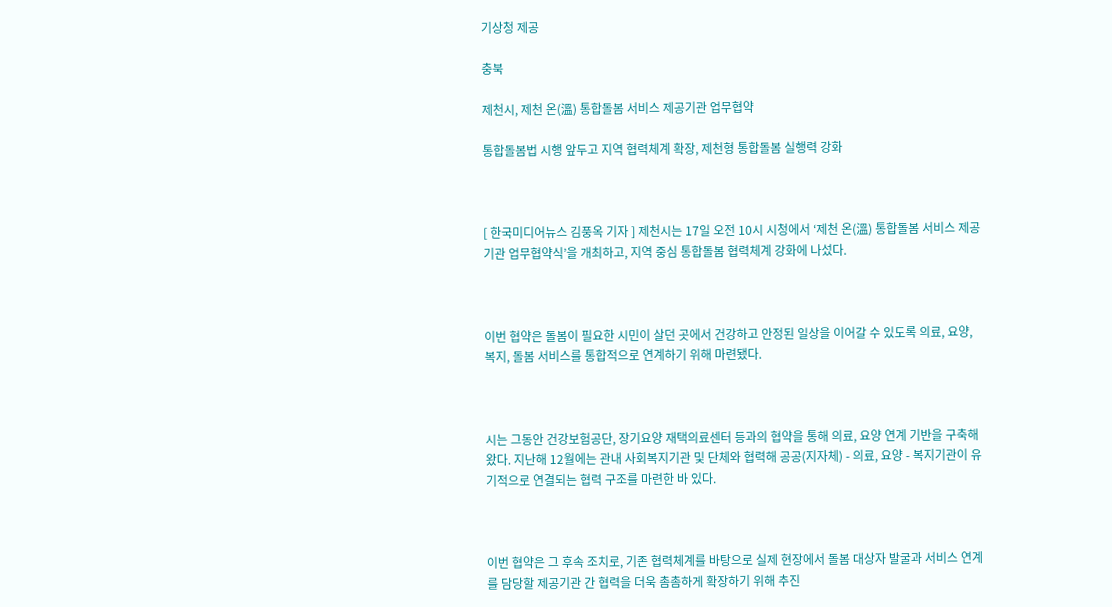기상청 제공

충북

제천시, 제천 온(溫) 통합돌봄 서비스 제공기관 업무협약

통합돌봄법 시행 앞두고 지역 협력체계 확장, 제천형 통합돌봄 실행력 강화



[ 한국미디어뉴스 김풍옥 기자 ] 제천시는 17일 오전 10시 시청에서 ‘제천 온(溫) 통합돌봄 서비스 제공기관 업무협약식’을 개최하고, 지역 중심 통합돌봄 협력체계 강화에 나섰다.



이번 협약은 돌봄이 필요한 시민이 살던 곳에서 건강하고 안정된 일상을 이어갈 수 있도록 의료, 요양, 복지, 돌봄 서비스를 통합적으로 연계하기 위해 마련됐다.



시는 그동안 건강보험공단, 장기요양 재택의료센터 등과의 협약을 통해 의료, 요양 연계 기반을 구축해 왔다. 지난해 12월에는 관내 사회복지기관 및 단체와 협력해 공공(지자체) - 의료, 요양 - 복지기관이 유기적으로 연결되는 협력 구조를 마련한 바 있다.



이번 협약은 그 후속 조치로, 기존 협력체계를 바탕으로 실제 현장에서 돌봄 대상자 발굴과 서비스 연계를 담당할 제공기관 간 협력을 더욱 촘촘하게 확장하기 위해 추진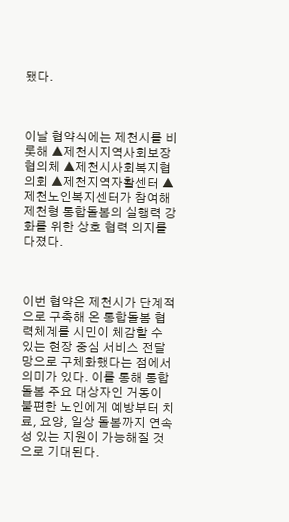됐다.



이날 협약식에는 제천시를 비롯해 ▲제천시지역사회보장협의체 ▲제천시사회복지협의회 ▲제천지역자활센터 ▲제천노인복지센터가 참여해 제천형 통합돌봄의 실행력 강화를 위한 상호 협력 의지를 다졌다.



이번 협약은 제천시가 단계적으로 구축해 온 통합돌봄 협력체계를 시민이 체감할 수 있는 현장 중심 서비스 전달망으로 구체화했다는 점에서 의미가 있다. 이를 통해 통합돌봄 주요 대상자인 거동이 불편한 노인에게 예방부터 치료, 요양, 일상 돌봄까지 연속성 있는 지원이 가능해질 것으로 기대된다.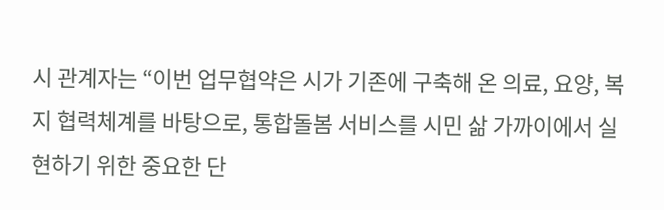시 관계자는 “이번 업무협약은 시가 기존에 구축해 온 의료, 요양, 복지 협력체계를 바탕으로, 통합돌봄 서비스를 시민 삶 가까이에서 실현하기 위한 중요한 단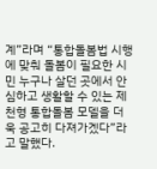계”라며 “통합돌봄법 시행에 맞춰 돌봄이 필요한 시민 누구나 살던 곳에서 안심하고 생활할 수 있는 제천형 통합돌봄 모델을 더욱 공고히 다져가겠다”라고 말했다.